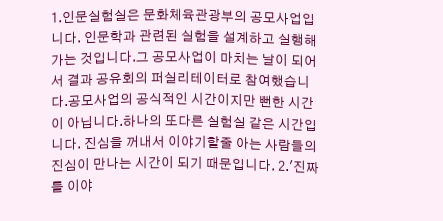1.인문실험실은 문화체육관광부의 공모사업입니다. 인문학과 관련된 실험을 설계하고 실행해가는 것입니다.그 공모사업이 마치는 날이 되어서 결과 공유회의 퍼실리테이터로 참여했습니다.공모사업의 공식적인 시간이지만 뻔한 시간이 아닙니다.하나의 또다른 실험실 같은 시간입니다. 진심을 꺼내서 이야기할줄 아는 사람들의 진심이 만나는 시간이 되기 때문입니다. 2.'진짜를 이야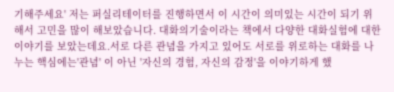기해주세요' 저는 퍼실리테이터를 진행하면서 이 시간이 의미있는 시간이 되기 위해서 고민을 많이 해보았습니다. 대화의기술이라는 책에서 다양한 대화실험에 대한 이야기를 보았는데요.서로 다른 관념을 가지고 있어도 서로를 위로하는 대화를 나누는 핵심에는'관념' 이 아닌 '자신의 경험, 자신의 감정'을 이야기하게 했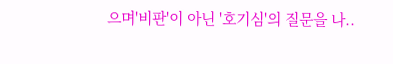으며'비판'이 아닌 '호기심'의 질문을 나..